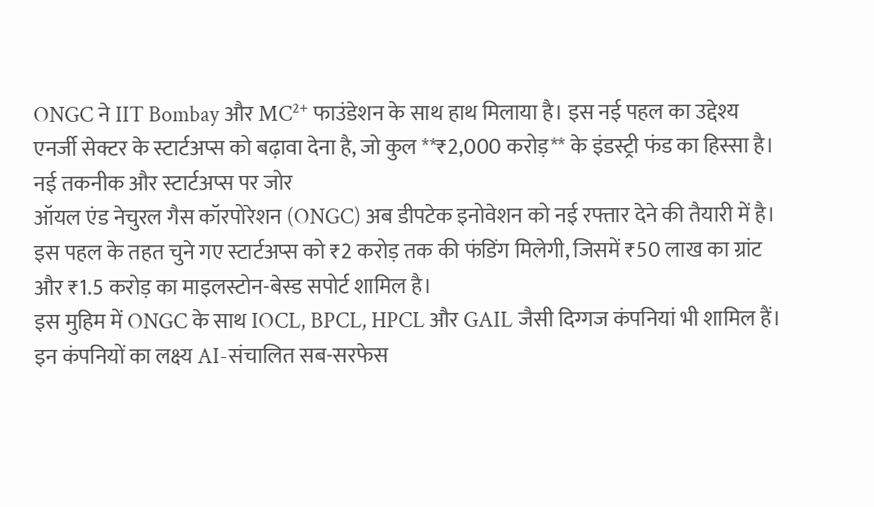ONGC ने IIT Bombay और MC²⁺ फाउंडेशन के साथ हाथ मिलाया है। इस नई पहल का उद्देश्य एनर्जी सेक्टर के स्टार्टअप्स को बढ़ावा देना है, जो कुल **₹2,000 करोड़** के इंडस्ट्री फंड का हिस्सा है।
नई तकनीक और स्टार्टअप्स पर जोर
ऑयल एंड नेचुरल गैस कॉरपोरेशन (ONGC) अब डीपटेक इनोवेशन को नई रफ्तार देने की तैयारी में है। इस पहल के तहत चुने गए स्टार्टअप्स को ₹2 करोड़ तक की फंडिंग मिलेगी, जिसमें ₹50 लाख का ग्रांट और ₹1.5 करोड़ का माइलस्टोन-बेस्ड सपोर्ट शामिल है।
इस मुहिम में ONGC के साथ IOCL, BPCL, HPCL और GAIL जैसी दिग्गज कंपनियां भी शामिल हैं। इन कंपनियों का लक्ष्य AI-संचालित सब-सरफेस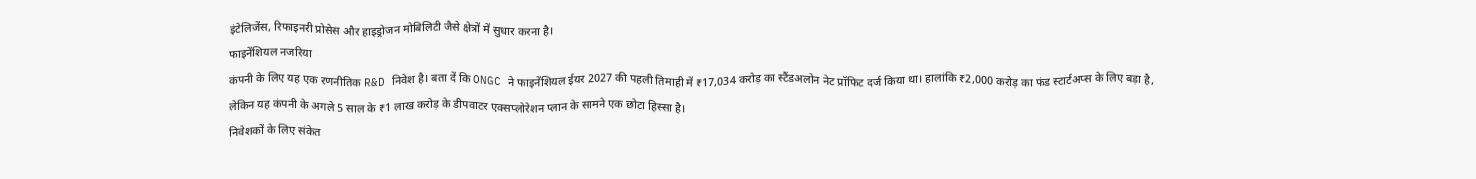इंटेलिजेंस, रिफाइनरी प्रोसेस और हाइड्रोजन मोबिलिटी जैसे क्षेत्रों में सुधार करना है।
फाइनेंशियल नजरिया
कंपनी के लिए यह एक रणनीतिक R&D निवेश है। बता दें कि ONGC ने फाइनेंशियल ईयर 2027 की पहली तिमाही में ₹17,034 करोड़ का स्टैंडअलोन नेट प्रॉफिट दर्ज किया था। हालांकि ₹2,000 करोड़ का फंड स्टार्टअप्स के लिए बड़ा है, लेकिन यह कंपनी के अगले 5 साल के ₹1 लाख करोड़ के डीपवाटर एक्सप्लोरेशन प्लान के सामने एक छोटा हिस्सा है।
निवेशकों के लिए संकेत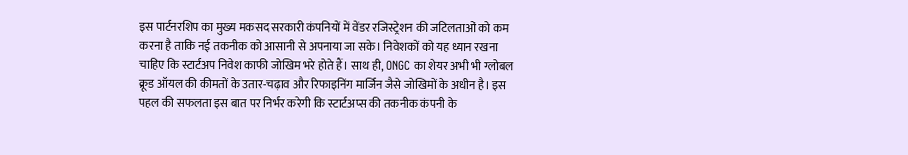इस पार्टनरशिप का मुख्य मकसद सरकारी कंपनियों में वेंडर रजिस्ट्रेशन की जटिलताओं को कम करना है ताकि नई तकनीक को आसानी से अपनाया जा सके। निवेशकों को यह ध्यान रखना चाहिए कि स्टार्टअप निवेश काफी जोखिम भरे होते हैं। साथ ही, ONGC का शेयर अभी भी ग्लोबल क्रूड ऑयल की कीमतों के उतार-चढ़ाव और रिफाइनिंग मार्जिन जैसे जोखिमों के अधीन है। इस पहल की सफलता इस बात पर निर्भर करेगी कि स्टार्टअप्स की तकनीक कंपनी के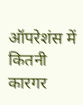ऑपरेशंस में कितनी कारगर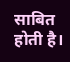साबित होती है।